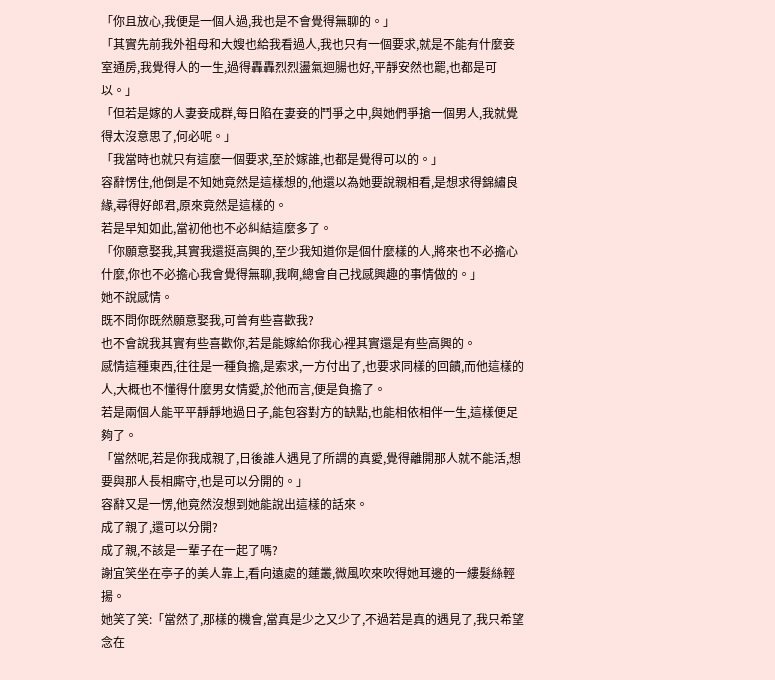「你且放心,我便是一個人過,我也是不會覺得無聊的。」
「其實先前我外祖母和大嫂也給我看過人,我也只有一個要求,就是不能有什麼妾室通房,我覺得人的一生,過得轟轟烈烈盪氣迴腸也好,平靜安然也罷,也都是可以。」
「但若是嫁的人妻妾成群,每日陷在妻妾的鬥爭之中,與她們爭搶一個男人,我就覺得太沒意思了,何必呢。」
「我當時也就只有這麼一個要求,至於嫁誰,也都是覺得可以的。」
容辭愣住,他倒是不知她竟然是這樣想的,他還以為她要說親相看,是想求得錦繡良緣,尋得好郎君,原來竟然是這樣的。
若是早知如此,當初他也不必糾結這麼多了。
「你願意娶我,其實我還挺高興的,至少我知道你是個什麼樣的人,將來也不必擔心什麼,你也不必擔心我會覺得無聊,我啊,總會自己找感興趣的事情做的。」
她不說感情。
既不問你既然願意娶我,可曾有些喜歡我?
也不會說我其實有些喜歡你,若是能嫁給你我心裡其實還是有些高興的。
感情這種東西,往往是一種負擔,是索求,一方付出了,也要求同樣的回饋,而他這樣的人,大概也不懂得什麼男女情愛,於他而言,便是負擔了。
若是兩個人能平平靜靜地過日子,能包容對方的缺點,也能相依相伴一生,這樣便足夠了。
「當然呢,若是你我成親了,日後誰人遇見了所謂的真愛,覺得離開那人就不能活,想要與那人長相廝守,也是可以分開的。」
容辭又是一愣,他竟然沒想到她能說出這樣的話來。
成了親了,還可以分開?
成了親,不該是一輩子在一起了嗎?
謝宜笑坐在亭子的美人靠上,看向遠處的蓮叢,微風吹來吹得她耳邊的一縷髮絲輕揚。
她笑了笑:「當然了,那樣的機會,當真是少之又少了,不過若是真的遇見了,我只希望念在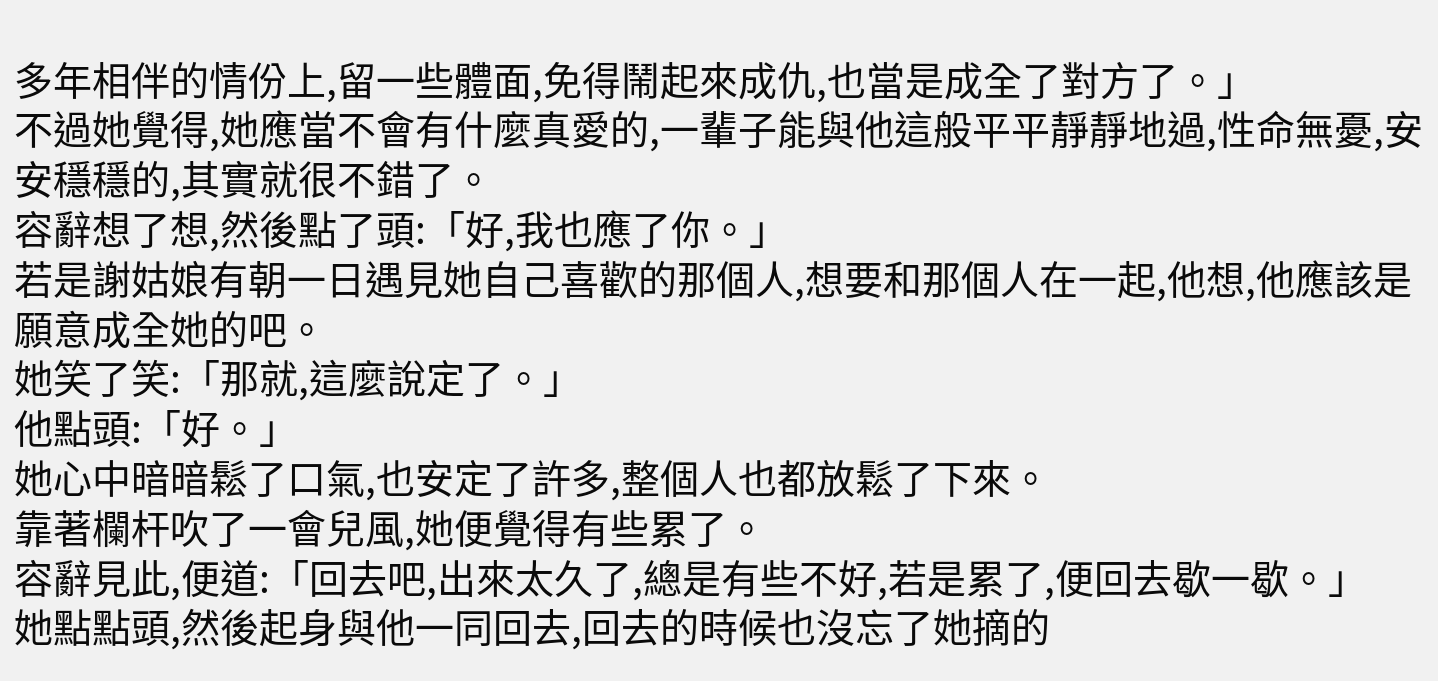多年相伴的情份上,留一些體面,免得鬧起來成仇,也當是成全了對方了。」
不過她覺得,她應當不會有什麼真愛的,一輩子能與他這般平平靜靜地過,性命無憂,安安穩穩的,其實就很不錯了。
容辭想了想,然後點了頭:「好,我也應了你。」
若是謝姑娘有朝一日遇見她自己喜歡的那個人,想要和那個人在一起,他想,他應該是願意成全她的吧。
她笑了笑:「那就,這麼說定了。」
他點頭:「好。」
她心中暗暗鬆了口氣,也安定了許多,整個人也都放鬆了下來。
靠著欄杆吹了一會兒風,她便覺得有些累了。
容辭見此,便道:「回去吧,出來太久了,總是有些不好,若是累了,便回去歇一歇。」
她點點頭,然後起身與他一同回去,回去的時候也沒忘了她摘的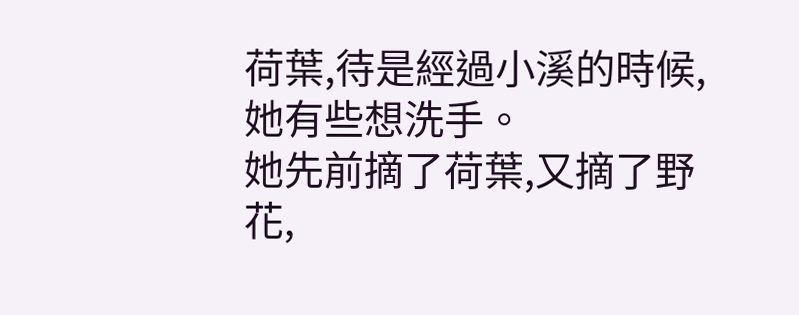荷葉,待是經過小溪的時候,她有些想洗手。
她先前摘了荷葉,又摘了野花,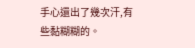手心還出了幾次汗,有些黏糊糊的。